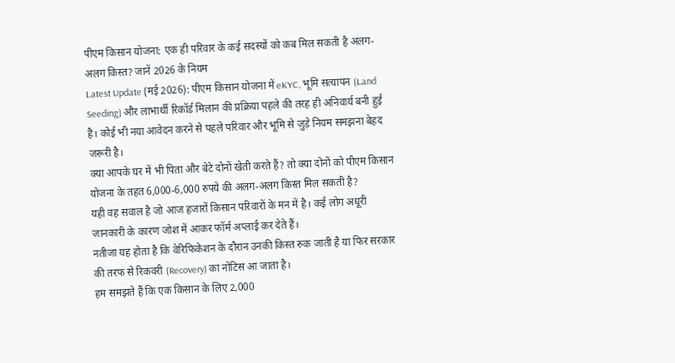पीएम किसान योजना: एक ही परिवार के कई सदस्यों को कब मिल सकती है अलग-अलग किस्त? जानें 2026 के नियम
Latest Update (मई 2026): पीएम किसान योजना में eKYC, भूमि सत्यापन (Land Seeding) और लाभार्थी रिकॉर्ड मिलान की प्रक्रिया पहले की तरह ही अनिवार्य बनी हुई है। कोई भी नया आवेदन करने से पहले परिवार और भूमि से जुड़े नियम समझना बेहद जरूरी है।
क्या आपके घर में भी पिता और बेटे दोनों खेती करते हैं? तो क्या दोनों को पीएम किसान योजना के तहत 6,000-6,000 रुपये की अलग-अलग किस्त मिल सकती है?
यही वह सवाल है जो आज हजारों किसान परिवारों के मन में है। कई लोग अधूरी जानकारी के कारण जोश में आकर फॉर्म अप्लाई कर देते हैं।
नतीजा यह होता है कि वेरिफिकेशन के दौरान उनकी किस्त रुक जाती है या फिर सरकार की तरफ से रिकवरी (Recovery) का नोटिस आ जाता है।
हम समझते हैं कि एक किसान के लिए 2,000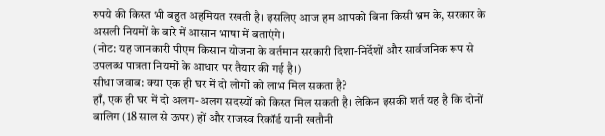रुपये की किस्त भी बहुत अहमियत रखती है। इसलिए आज हम आपको बिना किसी भ्रम के, सरकार के असली नियमों के बारे में आसान भाषा में बताएंगे।
(नोट: यह जानकारी पीएम किसान योजना के वर्तमान सरकारी दिशा-निर्देशों और सार्वजनिक रूप से उपलब्ध पात्रता नियमों के आधार पर तैयार की गई है।)
सीधा जवाब: क्या एक ही घर में दो लोगों को लाभ मिल सकता है?
हाँ, एक ही घर में दो अलग-अलग सदस्यों को किस्त मिल सकती है। लेकिन इसकी शर्त यह है कि दोनों बालिग (18 साल से ऊपर) हों और राजस्व रिकॉर्ड यानी खतौनी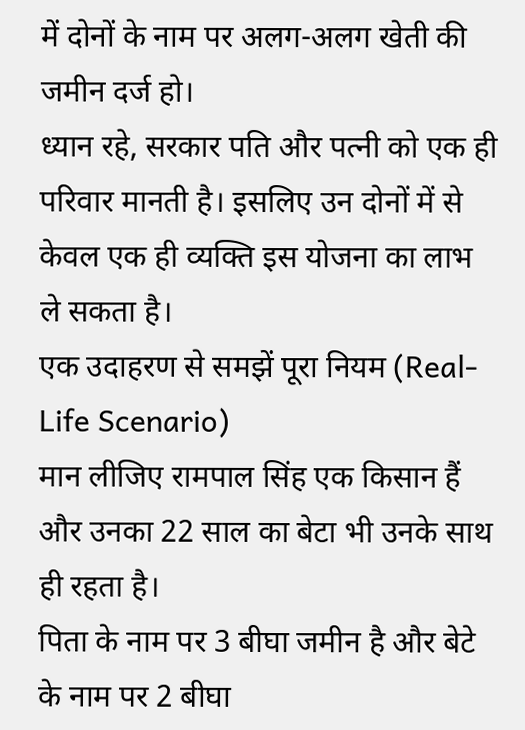में दोनों के नाम पर अलग-अलग खेती की जमीन दर्ज हो।
ध्यान रहे, सरकार पति और पत्नी को एक ही परिवार मानती है। इसलिए उन दोनों में से केवल एक ही व्यक्ति इस योजना का लाभ ले सकता है।
एक उदाहरण से समझें पूरा नियम (Real-Life Scenario)
मान लीजिए रामपाल सिंह एक किसान हैं और उनका 22 साल का बेटा भी उनके साथ ही रहता है।
पिता के नाम पर 3 बीघा जमीन है और बेटे के नाम पर 2 बीघा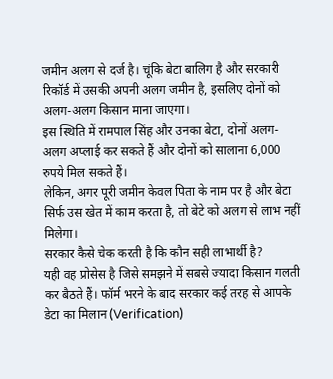जमीन अलग से दर्ज है। चूंकि बेटा बालिग है और सरकारी रिकॉर्ड में उसकी अपनी अलग जमीन है, इसलिए दोनों को अलग-अलग किसान माना जाएगा।
इस स्थिति में रामपाल सिंह और उनका बेटा, दोनों अलग-अलग अप्लाई कर सकते हैं और दोनों को सालाना 6,000 रुपये मिल सकते हैं।
लेकिन, अगर पूरी जमीन केवल पिता के नाम पर है और बेटा सिर्फ उस खेत में काम करता है, तो बेटे को अलग से लाभ नहीं मिलेगा।
सरकार कैसे चेक करती है कि कौन सही लाभार्थी है?
यही वह प्रोसेस है जिसे समझने में सबसे ज्यादा किसान गलती कर बैठते हैं। फॉर्म भरने के बाद सरकार कई तरह से आपके डेटा का मिलान (Verification)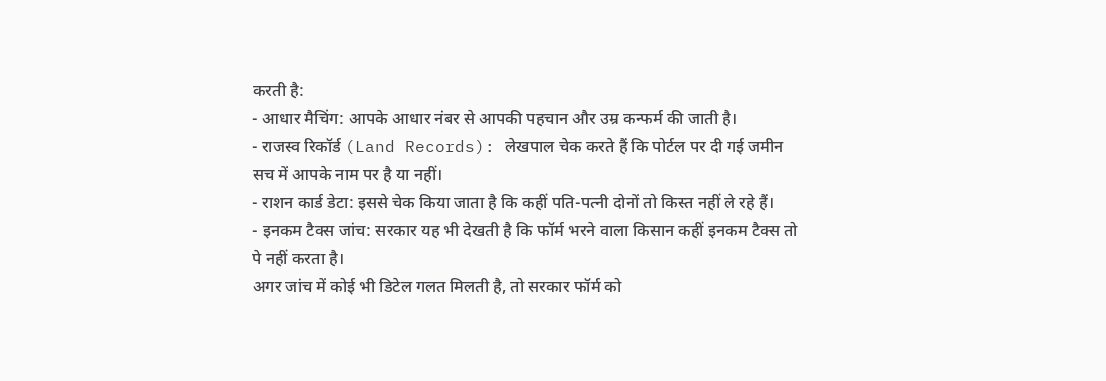करती है:
- आधार मैचिंग: आपके आधार नंबर से आपकी पहचान और उम्र कन्फर्म की जाती है।
- राजस्व रिकॉर्ड (Land Records): लेखपाल चेक करते हैं कि पोर्टल पर दी गई जमीन सच में आपके नाम पर है या नहीं।
- राशन कार्ड डेटा: इससे चेक किया जाता है कि कहीं पति-पत्नी दोनों तो किस्त नहीं ले रहे हैं।
- इनकम टैक्स जांच: सरकार यह भी देखती है कि फॉर्म भरने वाला किसान कहीं इनकम टैक्स तो पे नहीं करता है।
अगर जांच में कोई भी डिटेल गलत मिलती है, तो सरकार फॉर्म को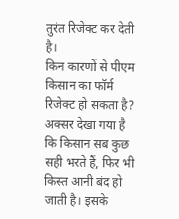तुरंत रिजेक्ट कर देती है।
किन कारणों से पीएम किसान का फॉर्म रिजेक्ट हो सकता है?
अक्सर देखा गया है कि किसान सब कुछ सही भरते हैं, फिर भी किस्त आनी बंद हो जाती है। इसके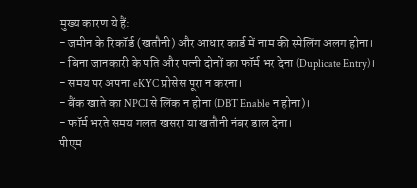मुख्य कारण ये हैं:
- जमीन के रिकॉर्ड (खतौनी) और आधार कार्ड में नाम की स्पेलिंग अलग होना।
- बिना जानकारी के पति और पत्नी दोनों का फॉर्म भर देना (Duplicate Entry)।
- समय पर अपना eKYC प्रोसेस पूरा न करना।
- बैंक खाते का NPCI से लिंक न होना (DBT Enable न होना)।
- फॉर्म भरते समय गलत खसरा या खतौनी नंबर डाल देना।
पीएम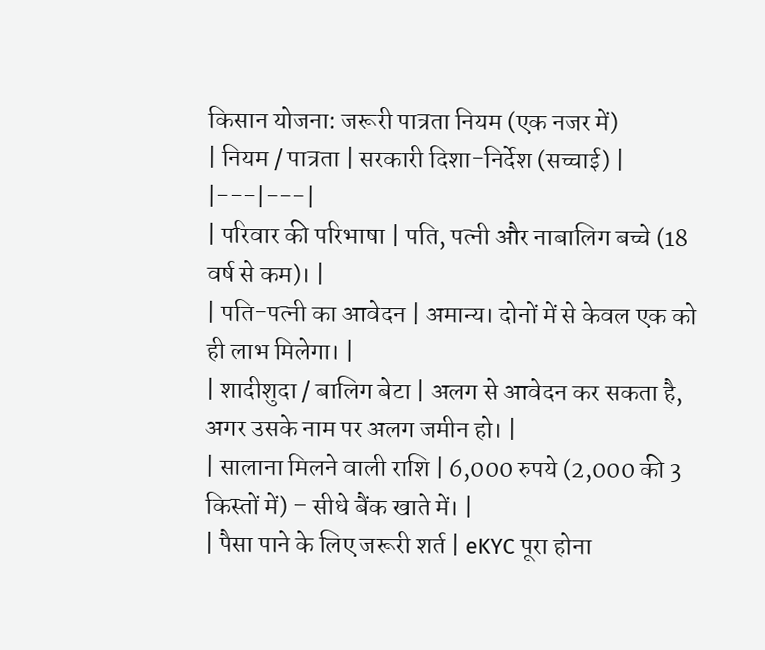किसान योजना: जरूरी पात्रता नियम (एक नजर में)
| नियम / पात्रता | सरकारी दिशा-निर्देश (सच्चाई) |
|---|---|
| परिवार की परिभाषा | पति, पत्नी और नाबालिग बच्चे (18 वर्ष से कम)। |
| पति-पत्नी का आवेदन | अमान्य। दोनों में से केवल एक को ही लाभ मिलेगा। |
| शादीशुदा / बालिग बेटा | अलग से आवेदन कर सकता है, अगर उसके नाम पर अलग जमीन हो। |
| सालाना मिलने वाली राशि | 6,000 रुपये (2,000 की 3 किस्तों में) – सीधे बैंक खाते में। |
| पैसा पाने के लिए जरूरी शर्त | eKYC पूरा होना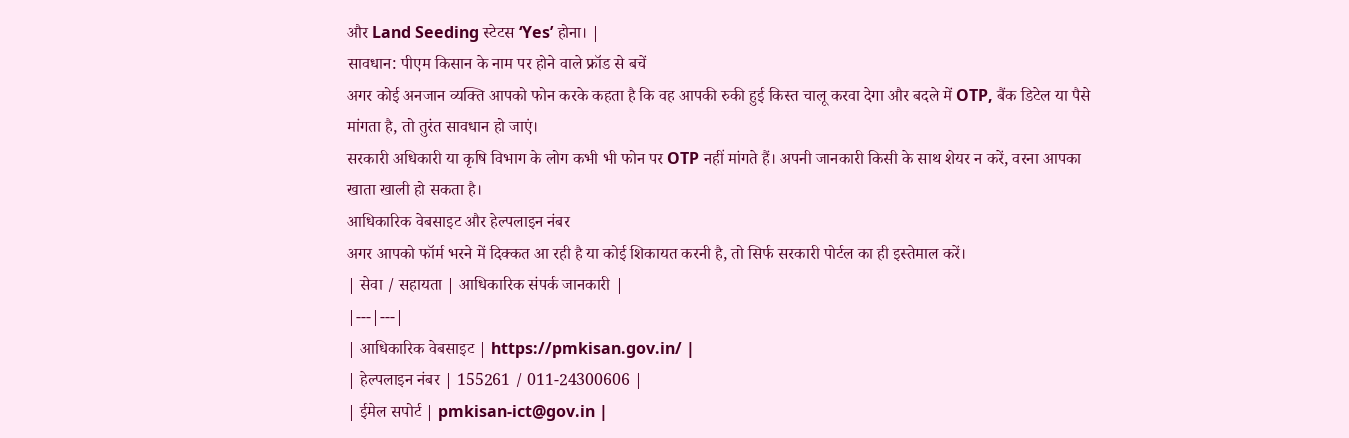और Land Seeding स्टेटस ‘Yes’ होना। |
सावधान: पीएम किसान के नाम पर होने वाले फ्रॉड से बचें
अगर कोई अनजान व्यक्ति आपको फोन करके कहता है कि वह आपकी रुकी हुई किस्त चालू करवा देगा और बदले में OTP, बैंक डिटेल या पैसे मांगता है, तो तुरंत सावधान हो जाएं।
सरकारी अधिकारी या कृषि विभाग के लोग कभी भी फोन पर OTP नहीं मांगते हैं। अपनी जानकारी किसी के साथ शेयर न करें, वरना आपका खाता खाली हो सकता है।
आधिकारिक वेबसाइट और हेल्पलाइन नंबर
अगर आपको फॉर्म भरने में दिक्कत आ रही है या कोई शिकायत करनी है, तो सिर्फ सरकारी पोर्टल का ही इस्तेमाल करें।
| सेवा / सहायता | आधिकारिक संपर्क जानकारी |
|---|---|
| आधिकारिक वेबसाइट | https://pmkisan.gov.in/ |
| हेल्पलाइन नंबर | 155261 / 011-24300606 |
| ईमेल सपोर्ट | pmkisan-ict@gov.in |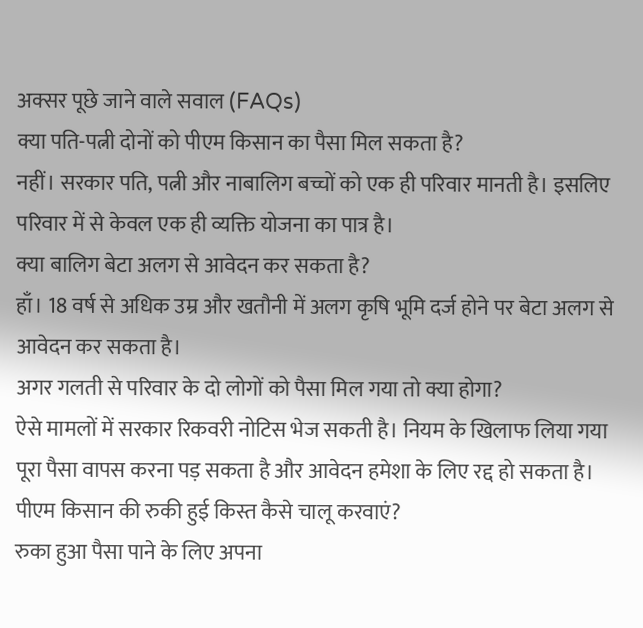अक्सर पूछे जाने वाले सवाल (FAQs)
क्या पति-पत्नी दोनों को पीएम किसान का पैसा मिल सकता है?
नहीं। सरकार पति, पत्नी और नाबालिग बच्चों को एक ही परिवार मानती है। इसलिए परिवार में से केवल एक ही व्यक्ति योजना का पात्र है।
क्या बालिग बेटा अलग से आवेदन कर सकता है?
हाँ। 18 वर्ष से अधिक उम्र और खतौनी में अलग कृषि भूमि दर्ज होने पर बेटा अलग से आवेदन कर सकता है।
अगर गलती से परिवार के दो लोगों को पैसा मिल गया तो क्या होगा?
ऐसे मामलों में सरकार रिकवरी नोटिस भेज सकती है। नियम के खिलाफ लिया गया पूरा पैसा वापस करना पड़ सकता है और आवेदन हमेशा के लिए रद्द हो सकता है।
पीएम किसान की रुकी हुई किस्त कैसे चालू करवाएं?
रुका हुआ पैसा पाने के लिए अपना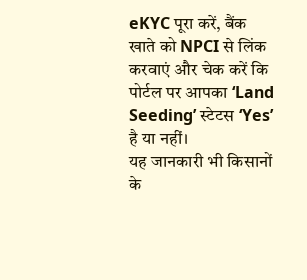eKYC पूरा करें, बैंक खाते को NPCI से लिंक करवाएं और चेक करें कि पोर्टल पर आपका ‘Land Seeding’ स्टेटस ‘Yes’ है या नहीं।
यह जानकारी भी किसानों के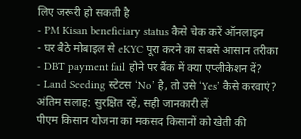लिए जरूरी हो सकती है
- PM Kisan beneficiary status कैसे चेक करें ऑनलाइन
- घर बैठे मोबाइल से eKYC पूरा करने का सबसे आसान तरीका
- DBT payment fail होने पर बैंक में क्या एप्लीकेशन दें?
- Land Seeding स्टेटस ‘No’ है, तो उसे ‘Yes’ कैसे करवाएं?
अंतिम सलाह: सुरक्षित रहें, सही जानकारी लें
पीएम किसान योजना का मकसद किसानों को खेती की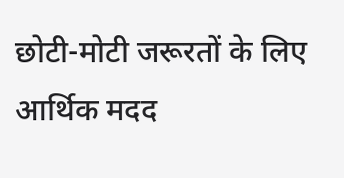छोटी-मोटी जरूरतों के लिए आर्थिक मदद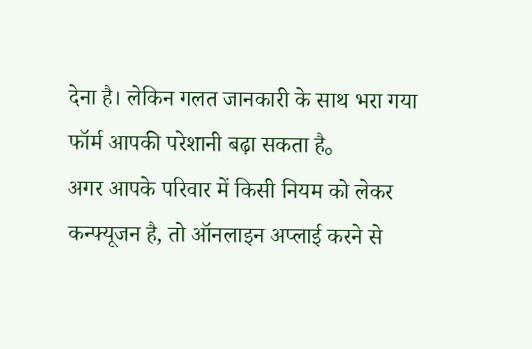देना है। लेकिन गलत जानकारी के साथ भरा गया फॉर्म आपकी परेशानी बढ़ा सकता है。
अगर आपके परिवार में किसी नियम को लेकर कन्फ्यूजन है, तो ऑनलाइन अप्लाई करने से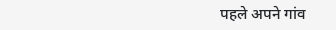पहले अपने गांव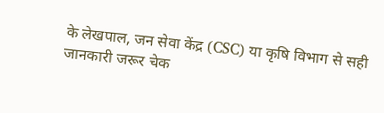के लेखपाल, जन सेवा केंद्र (CSC) या कृषि विभाग से सही जानकारी जरूर चेक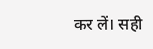कर लें। सही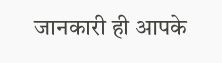जानकारी ही आपके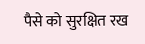पैसे को सुरक्षित रख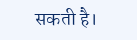सकती है।